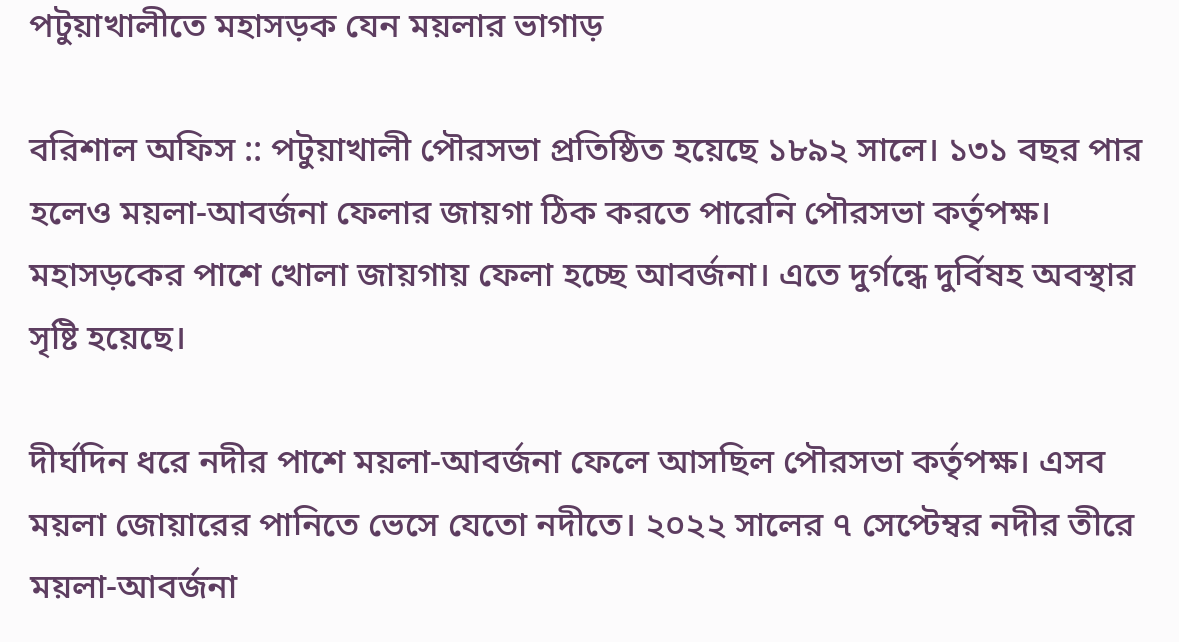পটুয়াখালীতে মহাসড়ক যেন ময়লার ভাগাড়

বরিশাল অফিস :: পটুয়াখালী পৌরসভা প্রতিষ্ঠিত হয়েছে ১৮৯২ সালে। ১৩১ বছর পার হলেও ময়লা-আবর্জনা ফেলার জায়গা ঠিক করতে পারেনি পৌরসভা কর্তৃপক্ষ। মহাসড়কের পাশে খোলা জায়গায় ফেলা হচ্ছে আবর্জনা। এতে দুর্গন্ধে দুর্বিষহ অবস্থার সৃষ্টি হয়েছে।

দীর্ঘদিন ধরে নদীর পাশে ময়লা-আবর্জনা ফেলে আসছিল পৌরসভা কর্তৃপক্ষ। এসব ময়লা জোয়ারের পানিতে ভেসে যেতো নদীতে। ২০২২ সালের ৭ সেপ্টেম্বর নদীর তীরে ময়লা-আবর্জনা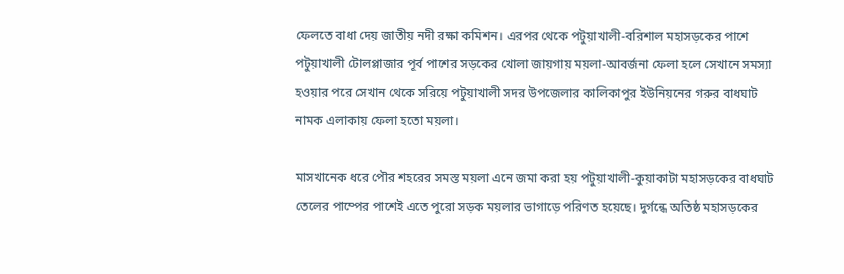ফেলতে বাধা দেয় জাতীয় নদী রক্ষা কমিশন। এরপর থেকে পটুয়াখালী-বরিশাল মহাসড়কের পাশে পটুয়াখালী টোলপ্লাজার পূর্ব পাশের সড়কের খোলা জায়গায় ময়লা-আবর্জনা ফেলা হলে সেখানে সমস্যা হওয়ার পরে সেখান থেকে সরিয়ে পটুয়াখালী সদর উপজেলার কালিকাপুর ইউনিয়নের গরুর বাধঘাট নামক এলাকায় ফেলা হতো ময়লা।

মাসখানেক ধরে পৌর শহরের সমস্ত ময়লা এনে জমা করা হয় পটুয়াখালী-কুয়াকাটা মহাসড়কের বাধঘাট তেলের পাম্পের পাশেই এতে পুরো সড়ক ময়লার ভাগাড়ে পরিণত হয়েছে। দুর্গন্ধে অতিষ্ঠ মহাসড়কের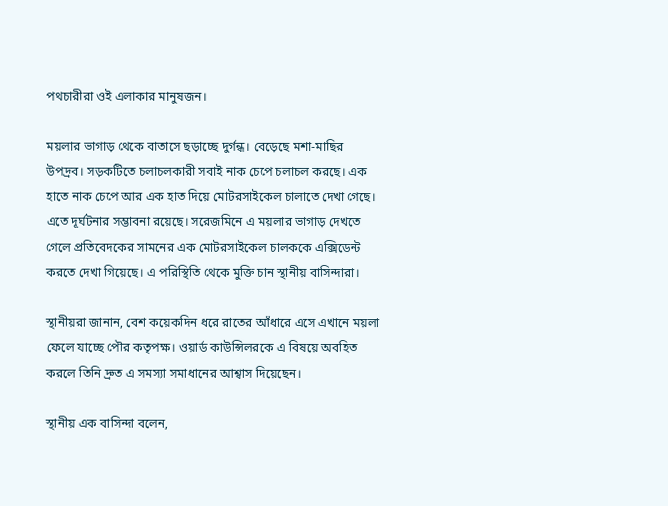পথচারীরা ওই এলাকার মানুষজন।

ময়লার ভাগাড় থেকে বাতাসে ছড়াচ্ছে দুর্গন্ধ। বেড়েছে মশা-মাছির উপদ্রব। সড়কটিতে চলাচলকারী সবাই নাক চেপে চলাচল করছে। এক হাতে নাক চেপে আর এক হাত দিয়ে মোটরসাইকেল চালাতে দেখা গেছে। এতে দূর্ঘটনার সম্ভাবনা রয়েছে। সরেজমিনে এ ময়লার ভাগাড় দেখতে গেলে প্রতিবেদকের সামনের এক মোটরসাইকেল চালককে এক্সিডেন্ট করতে দেখা গিয়েছে। এ পরিস্থিতি থেকে মুক্তি চান স্থানীয় বাসিন্দারা।

স্থানীয়রা জানান, বেশ কয়েকদিন ধরে রাতের আঁধারে এসে এখানে ময়লা ফেলে যাচ্ছে পৌর কতৃপক্ষ। ওয়ার্ড কাউন্সিলরকে এ বিষয়ে অবহিত করলে তিনি দ্রুত এ সমস্যা সমাধানের আশ্বাস দিয়েছেন।

স্থানীয় এক বাসিন্দা বলেন,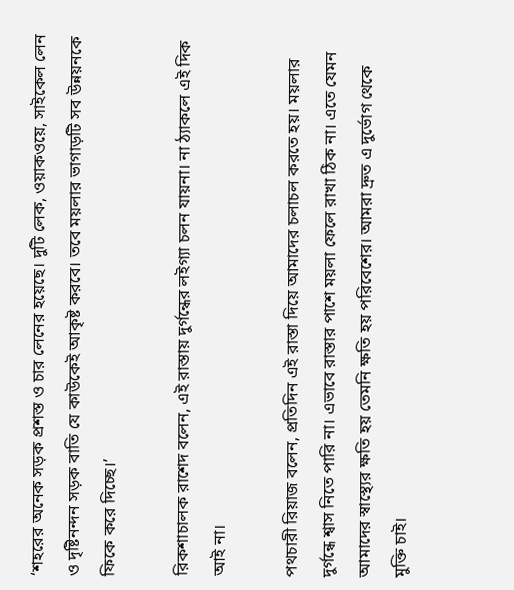‘শহরের অনেক সড়ক প্রশস্ত ও চার লেনের হয়েছে। দুটি লেক, ওয়াকওয়ে, সাইকেল লেন ও দৃষ্টিনন্দন সড়ক বাতি যে কাউকেই আকৃষ্ট করবে। তবে ময়লার ভাগাড়টি সব উন্নয়নকে ফিকে করে দিচ্ছে।’

রিকশাচালক রাশেদ বলেন, এই রাস্তায় দুর্গন্ধের লইগ্যা চলন যায়না। না ঠ্যাকলে এই দিক আই না।

পথচারী রিয়াজ বলেন, প্রতিদিন এই রাস্তা দিয়ে আমাদের চলাচল করতে হয়। ময়লার দুর্গন্ধে শ্বাস নিতে পারি না। এভাবে রাস্তার পাশে ময়লা ফেলে রাখা ঠিক না। এতে যেমন আমাদের স্বাস্থ্যের ক্ষতি হয় তেমনি ক্ষতি হয় পরিবেশের। আমরা দ্রুত এ দুর্ভোগ থেকে মুক্তি চাই।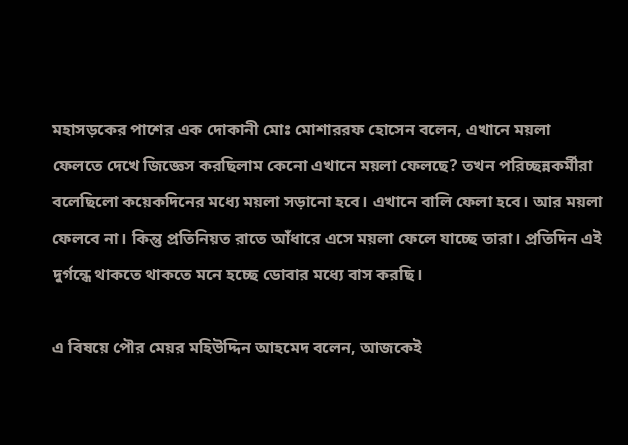মহাসড়কের পাশের এক দোকানী মোঃ মোশাররফ হোসেন বলেন, এখানে ময়লা ফেলতে দেখে জিজ্ঞেস করছিলাম কেনো এখানে ময়লা ফেলছে? তখন পরিচ্ছন্নকর্মীরা বলেছিলো কয়েকদিনের মধ্যে ময়লা সড়ানো হবে। এখানে বালি ফেলা হবে। আর ময়লা ফেলবে না। কিন্তু প্রতিনিয়ত রাতে আঁধারে এসে ময়লা ফেলে যাচ্ছে তারা। প্রতিদিন এই দুর্গন্ধে থাকতে থাকতে মনে হচ্ছে ডোবার মধ্যে বাস করছি।

এ বিষয়ে পৌর মেয়র মহিউদ্দিন আহমেদ বলেন, আজকেই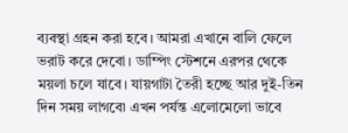ব্যবস্থা গ্রহন করা হবে। আমরা এখানে বালি ফেলে ভরাট করে দেবো। ডাম্পিং স্টেশনে এরপর থেকে ময়লা চলে যাবে। যায়গাটা তৈরী হচ্ছে আর দুই-তিন দিন সময় লাগবে৷ এখন পর্যন্ত এলোমেলো ভাবে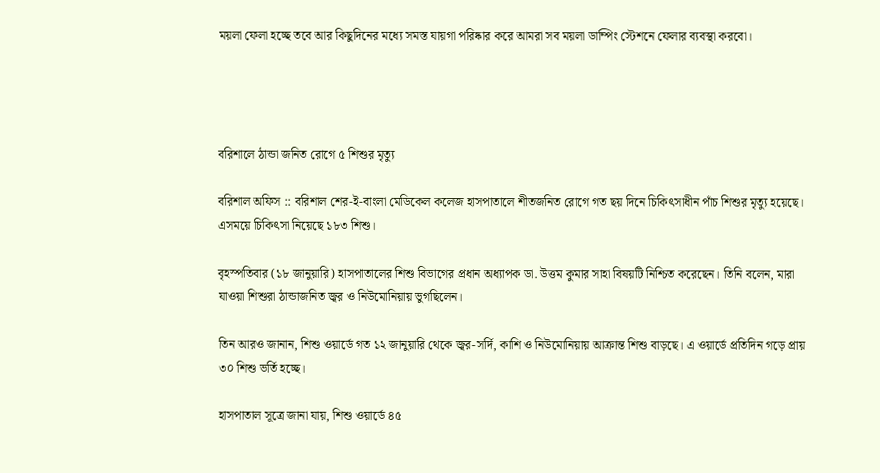ময়লা ফেলা হচ্ছে তবে আর কিছুদিনের মধ্যে সমস্ত যায়গা পরিষ্কার করে আমরা সব ময়লা ডাম্পিং স্টেশনে ফেলার ব্যবস্থা করবো।




বরিশালে ঠান্ডা জনিত রোগে ৫ শিশুর মৃত্যু

বরিশাল অফিস :: বরিশাল শের-ই-বাংলা মেডিকেল কলেজ হাসপাতালে শীতজনিত রোগে গত ছয় দিনে চিকিৎসাধীন পাঁচ শিশুর মৃত্যু হয়েছে। এসময়ে চিকিৎসা নিয়েছে ১৮৩ শিশু।

বৃহস্পতিবার (১৮ জানুয়ারি) হাসপাতালের শিশু বিভাগের প্রধান অধ্যাপক ডা. উত্তম কুমার সাহা বিষয়টি নিশ্চিত করেছেন। তিনি বলেন, মারা যাওয়া শিশুরা ঠান্ডাজনিত জ্বর ও নিউমোনিয়ায় ভুগছিলেন।

তিন আরও জানান, শিশু ওয়ার্ডে গত ১২ জানুয়ারি থেকে জ্বর-সর্দি, কাশি ও নিউমোনিয়ায় আক্রান্ত শিশু বাড়ছে। এ ওয়ার্ডে প্রতিদিন গড়ে প্রায় ৩০ শিশু ভর্তি হচ্ছে।

হাসপাতাল সূত্রে জানা যায়, শিশু ওয়ার্ডে ৪৫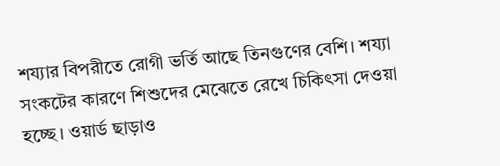শয্যার বিপরীতে রোগী ভর্তি আছে তিনগুণের বেশি। শয্যা সংকটের কারণে শিশুদের মেঝেতে রেখে চিকিৎসা দেওয়া হচ্ছে। ওয়ার্ড ছাড়াও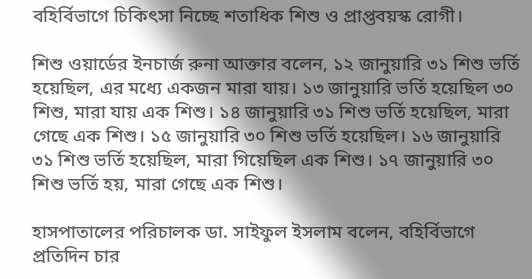বহির্বিভাগে চিকিৎসা নিচ্ছে শতাধিক শিশু ও প্রাপ্তবয়স্ক রোগী।

শিশু ওয়ার্ডের ইনচার্জ রুনা আক্তার বলেন, ১২ জানুয়ারি ৩১ শিশু ভর্তি হয়েছিল, এর মধ্যে একজন মারা যায়। ১৩ জানুয়ারি ভর্তি হয়েছিল ৩০ শিশু, মারা যায় এক শিশু। ১৪ জানুয়ারি ৩১ শিশু ভর্তি হয়েছিল, মারা গেছে এক শিশু। ১৫ জানুয়ারি ৩০ শিশু ভর্তি হয়েছিল। ১৬ জানুয়ারি ৩১ শিশু ভর্তি হয়েছিল, মারা গিয়েছিল এক শিশু। ১৭ জানুয়ারি ৩০ শিশু ভর্তি হয়, মারা গেছে এক শিশু।

হাসপাতালের পরিচালক ডা. সাইফুল ইসলাম বলেন, বহির্বিভাগে প্রতিদিন চার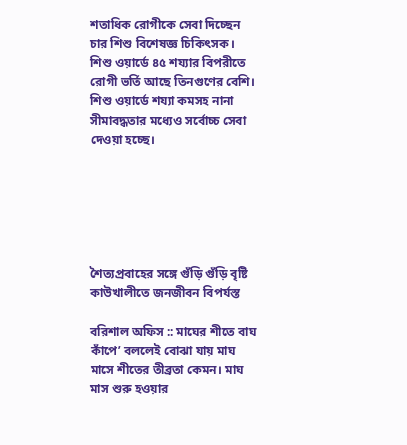শতাধিক রোগীকে সেবা দিচ্ছেন চার শিশু বিশেষজ্ঞ চিকিৎসক। শিশু ওয়ার্ডে ৪৫ শয্যার বিপরীতে রোগী ভর্তি আছে তিনগুণের বেশি। শিশু ওয়ার্ডে শয্যা কমসহ নানা সীমাবদ্ধতার মধ্যেও সর্বোচ্চ সেবা দেওয়া হচ্ছে।






শৈত্যপ্রবাহের সঙ্গে গুঁড়ি গুঁড়ি বৃষ্টি কাউখালীতে জনজীবন বিপর্যস্ত

বরিশাল অফিস :: মাঘের শীতে বাঘ কাঁপে’ বললেই বোঝা যায় মাঘ মাসে শীতের তীব্রতা কেমন। মাঘ মাস শুরু হওয়ার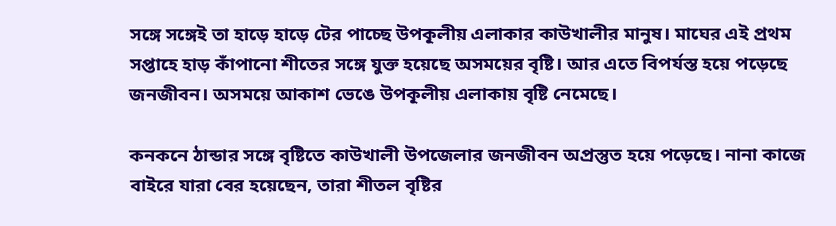সঙ্গে সঙ্গেই তা হাড়ে হাড়ে টের পাচ্ছে উপকূলীয় এলাকার কাউখালীর মানুষ। মাঘের এই প্রথম সপ্তাহে হাড় কাঁপানো শীতের সঙ্গে যুক্ত হয়েছে অসময়ের বৃষ্টি। আর এতে বিপর্যস্ত হয়ে পড়েছে জনজীবন। অসময়ে আকাশ ভেঙে উপকূলীয় এলাকায় বৃষ্টি নেমেছে।

কনকনে ঠান্ডার সঙ্গে বৃষ্টিতে কাউখালী উপজেলার জনজীবন অপ্রস্তুত হয়ে পড়েছে। নানা কাজে বাইরে যারা বের হয়েছেন, তারা শীতল বৃষ্টির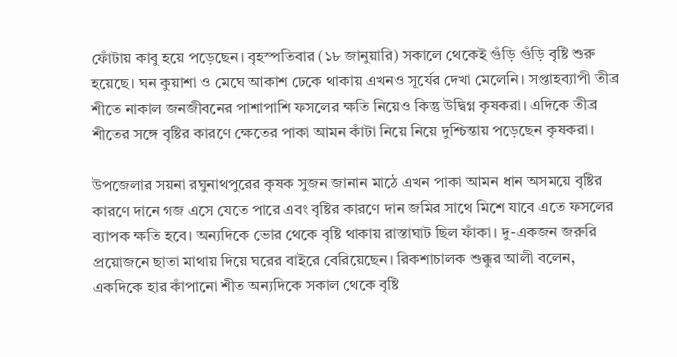ফোঁটায় কাবু হয়ে পড়েছেন। বৃহস্পতিবার (১৮ জানুয়ারি) সকালে থেকেই গুঁড়ি গুঁড়ি বৃষ্টি শুরু হয়েছে। ঘন কুয়াশা ও মেঘে আকাশ ঢেকে থাকায় এখনও সূর্যের দেখা মেলেনি। সপ্তাহব্যাপী তীব্র শীতে নাকাল জনজীবনের পাশাপাশি ফসলের ক্ষতি নিয়েও কিন্তু উদ্বিগ্ন কৃষকরা। এদিকে তীব্র শীতের সঙ্গে বৃষ্টির কারণে ক্ষেতের পাকা আমন কাঁটা নিয়ে নিয়ে দুশ্চিন্তায় পড়েছেন কৃষকরা।

উপজেলার সয়না রঘুনাথপুরের কৃষক সুজন জানান মাঠে এখন পাকা আমন ধান অসময়ে বৃষ্টির কারণে দানে গজ এসে যেতে পারে এবং বৃষ্টির কারণে দান জমির সাথে মিশে যাবে এতে ফসলের ব্যাপক ক্ষতি হবে। অন্যদিকে ভোর থেকে বৃষ্টি থাকায় রাস্তাঘাট ছিল ফাঁকা। দু-একজন জরুরি প্রয়োজনে ছাতা মাথায় দিয়ে ঘরের বাইরে বেরিয়েছেন। রিকশাচালক শুক্কুর আলী বলেন, একদিকে হার কাঁপানো শীত অন্যদিকে সকাল থেকে বৃষ্টি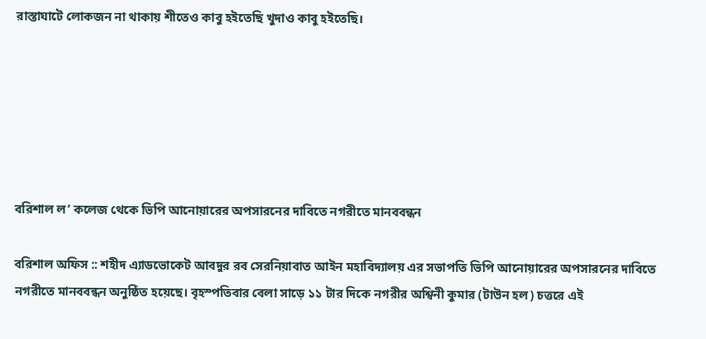রাস্তাঘাটে লোকজন না থাকায় শীতেও কাবু হইতেছি খুদাও কাবু হইতেছি।






বরিশাল ল’ কলেজ থেকে ভিপি আনোয়ারের অপসারনের দাবিতে নগরীতে মানববন্ধন

বরিশাল অফিস :: শহীদ এ্যাডভোকেট আবদুর রব সেরনিয়াবাত আইন মহাবিদ্যালয় এর সভাপতি ভিপি আনোয়ারের অপসারনের দাবিতে নগরীতে মানববন্ধন অনুষ্ঠিত হয়েছে। বৃহস্পতিবার বেলা সাড়ে ১১ টার দিকে নগরীর অশ্বিনী কুমার (টাউন হল) চত্তরে এই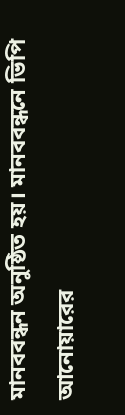মানববন্ধন অনুষ্ঠিত হয়। মানববন্ধনে ভিপি আনোয়ারের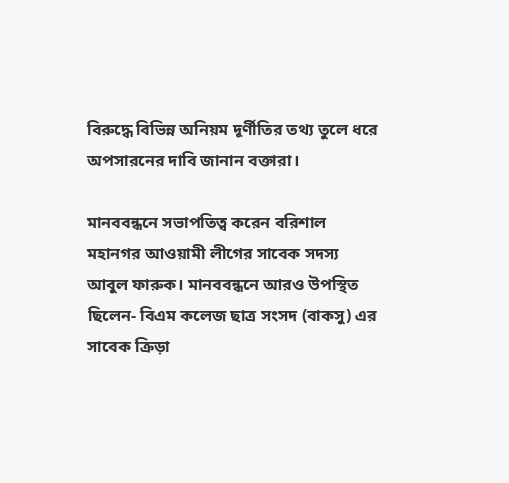বিরুদ্ধে বিভিন্ন অনিয়ম দূর্ণীতির তথ্য তুলে ধরে অপসারনের দাবি জানান বক্তারা।

মানববন্ধনে সভাপতিত্ব করেন বরিশাল মহানগর আওয়ামী লীগের সাবেক সদস্য আবুল ফারুক। মানববন্ধনে আরও উপস্থিত ছিলেন- বিএম কলেজ ছাত্র সংসদ (বাকসু) এর সাবেক ক্রিড়া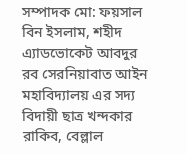সম্পাদক মো: ফয়সাল বিন ইসলাম, শহীদ এ্যাডভোকেট আবদুর রব সেরনিয়াবাত আইন মহাবিদ্যালয় এর সদ্য বিদায়ী ছাত্র খন্দকার রাকিব, বেল্লাল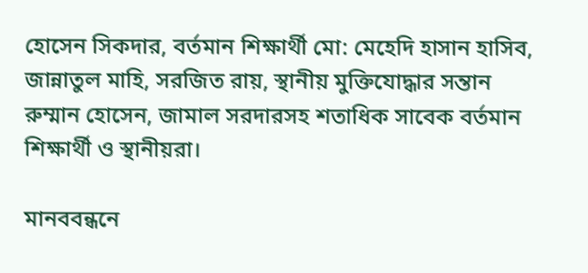হোসেন সিকদার, বর্তমান শিক্ষার্থী মো: মেহেদি হাসান হাসিব, জান্নাতুল মাহি, সরজিত রায়, স্থানীয় মুক্তিযোদ্ধার সন্তান রুম্মান হোসেন, জামাল সরদারসহ শতাধিক সাবেক বর্তমান শিক্ষার্থী ও স্থানীয়রা।

মানববন্ধনে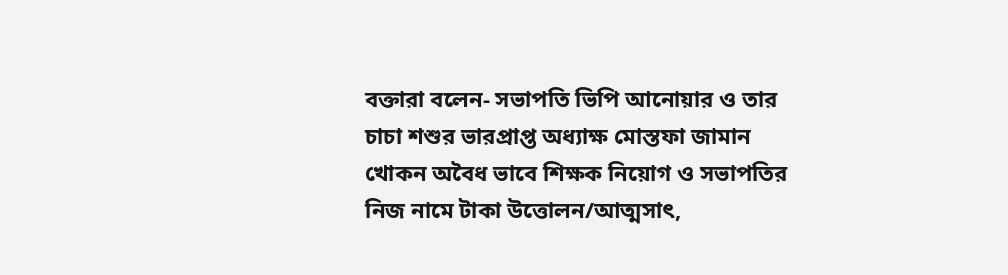বক্তারা বলেন- সভাপতি ভিপি আনোয়ার ও তার চাচা শশুর ভারপ্রাপ্ত অধ্যাক্ষ মোস্তফা জামান খোকন অবৈধ ভাবে শিক্ষক নিয়োগ ও সভাপতির নিজ নামে টাকা উত্তোলন/আত্মসাৎ,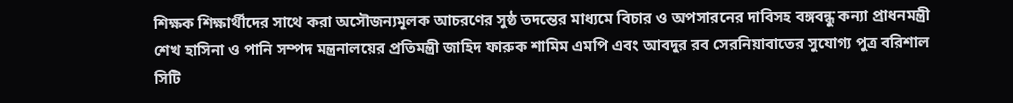শিক্ষক শিক্ষার্থীদের সাথে করা অসৌজন্যমূলক আচরণের সুষ্ঠ তদন্তের মাধ্যমে বিচার ও অপসারনের দাবিসহ বঙ্গবন্ধু কন্যা প্রাধনমন্ত্রী শেখ হাসিনা ও পানি সম্পদ মন্ত্রনালয়ের প্রতিমন্ত্রী জাহিদ ফারুক শামিম এমপি এবং আবদুর রব সেরনিয়াবাতের সুযোগ্য পুত্র বরিশাল সিটি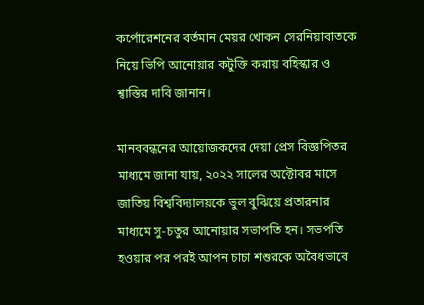কর্পোরেশনের বর্তমান মেয়র খোকন সেরনিয়াবাতকে নিয়ে ভিপি আনোয়ার কটুক্তি করায় বহিস্কার ও শ্বাস্তির দাবি জানান।

মানববন্ধনের আয়োজকদের দেয়া প্রেস বিজ্ঞপিতর মাধ্যমে জানা যায়, ২০২২ সালের অক্টোবর মাসে জাতিয় বিশ্ববিদ্যালয়কে ভুল বুঝিয়ে প্রতারনার মাধ্যমে সু-চতুর আনোয়ার সভাপতি হন। সভপতি হওয়ার পর পরই আপন চাচা শশুরকে অবৈধভাবে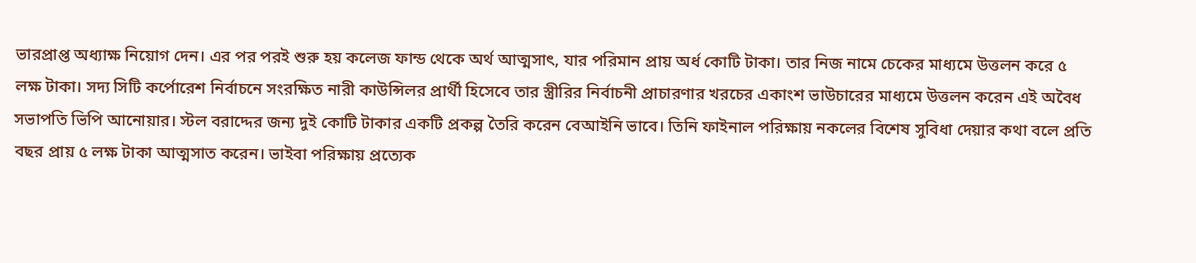ভারপ্রাপ্ত অধ্যাক্ষ নিয়োগ দেন। এর পর পরই শুরু হয় কলেজ ফান্ড থেকে অর্থ আত্মসাৎ, যার পরিমান প্রায় অর্ধ কোটি টাকা। তার নিজ নামে চেকের মাধ্যমে উত্তলন করে ৫ লক্ষ টাকা। সদ্য সিটি কর্পোরেশ নির্বাচনে সংরক্ষিত নারী কাউন্সিলর প্রার্থী হিসেবে তার স্ত্রীরির নির্বাচনী প্রাচারণার খরচের একাংশ ভাউচারের মাধ্যমে উত্তলন করেন এই অবৈধ সভাপতি ভিপি আনোয়ার। স্টল বরাদ্দের জন্য দুই কোটি টাকার একটি প্রকল্প তৈরি করেন বেআইনি ভাবে। তিনি ফাইনাল পরিক্ষায় নকলের বিশেষ সুবিধা দেয়ার কথা বলে প্রতি বছর প্রায় ৫ লক্ষ টাকা আত্মসাত করেন। ভাইবা পরিক্ষায় প্রত্যেক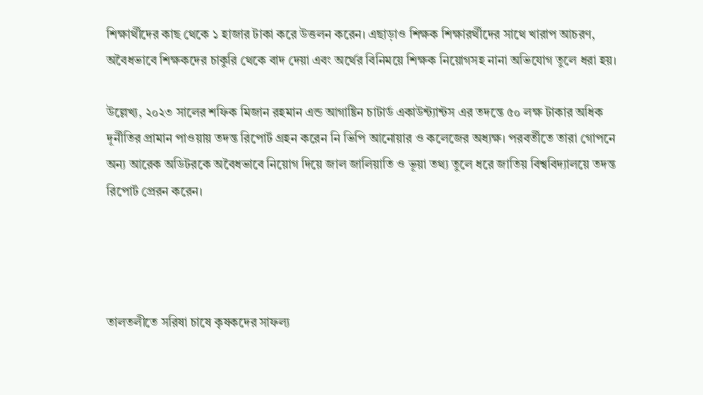শিক্ষার্থীদের কাছ থেকে ১ হাজার টাকা করে উত্তলন করেন। এছাড়াও শিক্ষক শিক্ষারর্থীদের সাথে খারাপ আচরণ, অবৈধভাবে শিক্ষকদের চাকুরি থেকে বাদ দেয়া এবং অর্থের বিনিময়ে শিক্ষক নিয়োগসহ নানা অভিযোগ তুলে ধরা হয়।

উল্লেখ্য, ২০২৩ সালের শফিক মিজান রহমান এন্ড আগাষ্টিন চাটার্ড একাউন্ট্যান্টস এর তদন্তে ৫০ লক্ষ টাকার অধিক দূর্নীতির প্রামান পাওয়ায় তদন্ত রিপোর্ট গ্রহন করেন নি ভিপি আনোয়ার ও কলেজের অধ্যক্ষ। পরবর্তীতে তারা গোপনে অন্য আরেক অডিটরকে অবৈধভাবে নিয়োগ দিয়ে জাল জালিয়াতি ও ভূয়া তথ্য তুলে ধরে জাতিয় বিশ্ববিদ্যালয়ে তদন্ত রিপোর্ট প্রেরন করেন।




তালতলীতে সরিষা চাষে কৃষকদের সাফল্য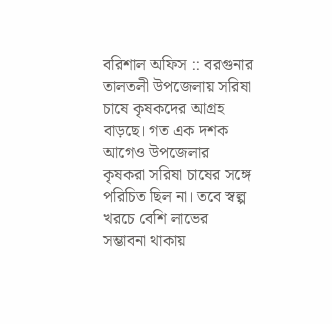বরিশাল অফিস :: বরগুনার তালতলী উপজেলায় সরিষা চাষে কৃষকদের আগ্রহ বাড়ছে। গত এক দশক আগেও উপজেলার কৃষকরা সরিষা চাষের সঙ্গে পরিচিত ছিল না। তবে স্বল্প খরচে বেশি লাভের সম্ভাবনা থাকায়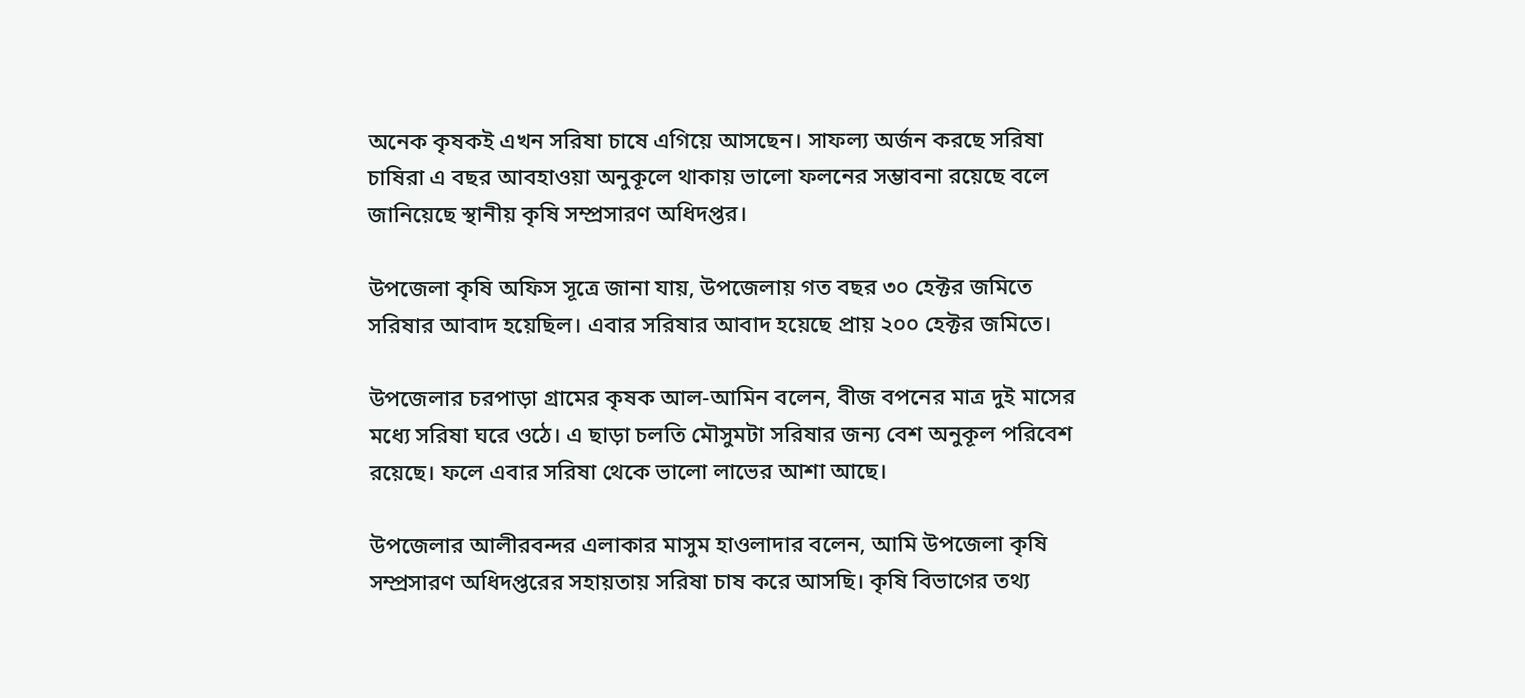অনেক কৃষকই এখন সরিষা চাষে এগিয়ে আসছেন। সাফল্য অর্জন করছে সরিষা চাষিরা এ বছর আবহাওয়া অনুকূলে থাকায় ভালো ফলনের সম্ভাবনা রয়েছে বলে জানিয়েছে স্থানীয় কৃষি সম্প্রসারণ অধিদপ্তর।

উপজেলা কৃষি অফিস সূত্রে জানা যায়, উপজেলায় গত বছর ৩০ হেক্টর জমিতে সরিষার আবাদ হয়েছিল। এবার সরিষার আবাদ হয়েছে প্রায় ২০০ হেক্টর জমিতে।

উপজেলার চরপাড়া গ্রামের কৃষক আল-আমিন বলেন, বীজ বপনের মাত্র দুই মাসের মধ্যে সরিষা ঘরে ওঠে। এ ছাড়া চলতি মৌসুমটা সরিষার জন্য বেশ অনুকূল পরিবেশ রয়েছে। ফলে এবার সরিষা থেকে ভালো লাভের আশা আছে।

উপজেলার আলীরবন্দর এলাকার মাসুম হাওলাদার বলেন, আমি উপজেলা কৃষি সম্প্রসারণ অধিদপ্তরের সহায়তায় সরিষা চাষ করে আসছি। কৃষি বিভাগের তথ্য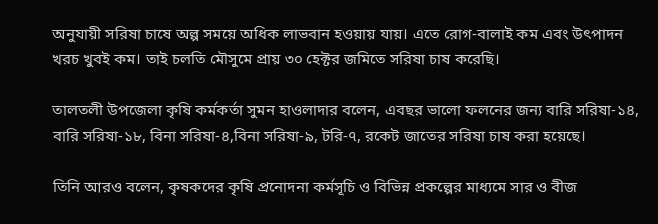অনুযায়ী সরিষা চাষে অল্প সময়ে অধিক লাভবান হওয়ায় যায়। এতে রোগ-বালাই কম এবং উৎপাদন খরচ খুবই কম। তাই চলতি মৌসুমে প্রায় ৩০ হেক্টর জমিতে সরিষা চাষ করেছি।

তালতলী উপজেলা কৃষি কর্মকর্তা সুমন হাওলাদার বলেন, এবছর ভালো ফলনের জন্য বারি সরিষা-১৪, বারি সরিষা-১৮, বিনা সরিষা-৪,বিনা সরিষা-৯, টরি-৭, রকেট জাতের সরিষা চাষ করা হয়েছে।

তিনি আরও বলেন, কৃষকদের কৃষি প্রনোদনা কর্মসূচি ও বিভিন্ন প্রকল্পের মাধ্যমে সার ও বীজ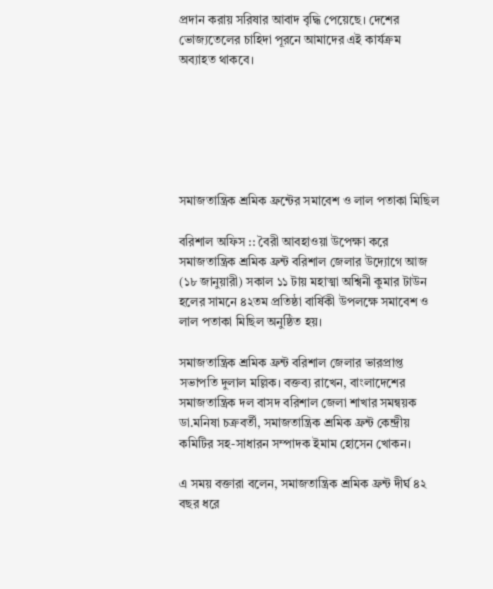প্রদান করায় সরিষার আবাদ বৃদ্ধি পেয়েছে। দেশের ভোজ্যতেলের চাহিদা পূরনে আমাদের এই কার্যক্রম অব্যাহত থাকবে।






সমাজতান্ত্রিক শ্রমিক ফ্রন্টের সমাবেশ ও লাল পতাকা মিছিল

বরিশাল অফিস :: বৈরী আবহাওয়া উপেক্ষা করে সমাজতান্ত্রিক শ্রমিক ফ্রন্ট বরিশাল জেলার উদ্যোগে আজ (১৮ জানুয়ারী) সকাল ১১ টায় মহাত্মা অশ্বিনী কুমার টাউন হলের সামনে ৪২তম প্রতিষ্ঠা বার্ষিকী উপলক্ষে সমাবেশ ও লাল পতাকা মিছিল অনুষ্ঠিত হয়।

সমাজতান্ত্রিক শ্রমিক ফ্রন্ট বরিশাল জেলার ভারপ্রাপ্ত সভাপতি দুলাল মল্লিক। বক্তব্য রাখেন, বাংলাদেশের সমাজতান্ত্রিক দল বাসদ বরিশাল জেলা শাখার সমন্বয়ক ডা.মনিষা চক্রবর্তী, সমাজতান্ত্রিক শ্রমিক ফ্রন্ট কেন্দ্রীয় কমিটির সহ-সাধারন সম্পাদক ইমাম হোসেন খোকন।

এ সময় বক্তারা বলেন, সমাজতান্ত্রিক শ্রমিক ফ্রন্ট দীর্ঘ ৪২ বছর ধরে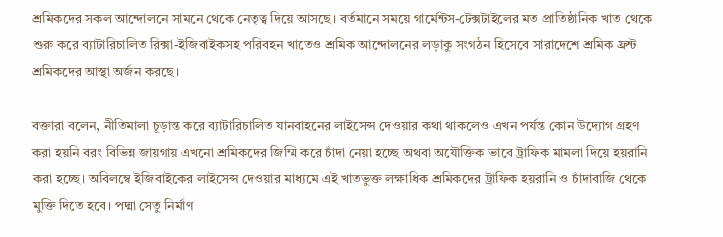শ্রমিকদের সকল আন্দোলনে সামনে থেকে নেতৃত্ব দিয়ে আসছে। বর্তমানে সময়ে গার্মেন্টস-টেক্সটাইলের মত প্রাতিষ্ঠানিক খাত থেকে শুরু করে ব্যাটারিচালিত রিক্সা-ইজিবাইকসহ পরিবহন খাতেও শ্রমিক আন্দোলনের লড়াকু সংগঠন হিসেবে সারাদেশে শ্রমিক ফ্রন্ট শ্রমিকদের আস্থা অর্জন করছে।

বক্তারা বলেন, নীতিমালা চূড়ান্ত করে ব্যাটারিচালিত যানবাহনের লাইসেন্স দেওয়ার কথা থাকলেও এখন পর্যন্ত কোন উদ্যোগ গ্রহণ করা হয়নি বরং বিভিন্ন জায়গায় এখনো শ্রমিকদের জিম্মি করে চাঁদা নেয়া হচ্ছে অথবা অযৌক্তিক ভাবে ট্রাফিক মামলা দিয়ে হয়রানি করা হচ্ছে। অবিলম্বে ইজিবাইকের লাইসেন্স দেওয়ার মাধ্যমে এই খাতভুক্ত লক্ষাধিক শ্রমিকদের ট্রাফিক হয়রানি ও চাঁদাবাজি থেকে মুক্তি দিতে হবে। পদ্মা সেতু নির্মাণ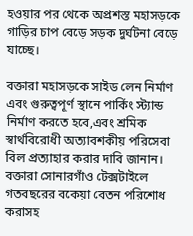হওয়ার পর থেকে অপ্রশস্ত মহাসড়কে গাড়ির চাপ বেড়ে সড়ক দুর্ঘটনা বেড়ে যাচ্ছে।

বক্তারা মহাসড়কে সাইড লেন নির্মাণ এবং গুরুত্বপূর্ণ স্থানে পার্কিং স্ট্যান্ড নির্মাণ করতে হবে,এবং শ্রমিক স্বার্থবিরোধী অত্যাবশকীয় পরিসেবা বিল প্রত্যাহার করার দাবি জানান। বক্তারা সোনারগাঁও টেক্সটাইলে গতবছরের বকেয়া বেতন পরিশোধ করাসহ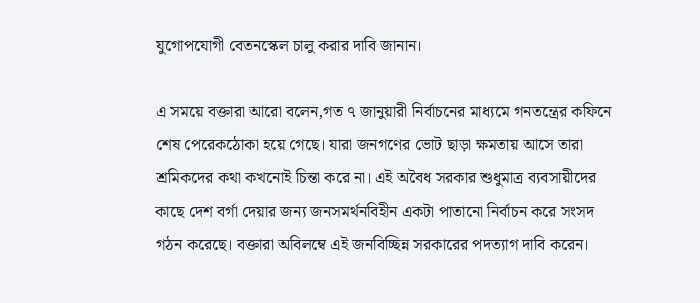যুগোপযোগী বেতনস্কেল চালু করার দাবি জানান।

এ সময়ে বক্তারা আরো বলেন,গত ৭ জানুয়ারী নির্বাচনের মাধ্যমে গনতন্ত্রের কফিনে শেষ পেরেকঠোকা হয়ে গেছে। যারা জনগণের ভোট ছাড়া ক্ষমতায় আসে তারা শ্রমিকদের কথা কখনোই চিন্তা করে না। এই অবৈধ সরকার শুধুমাত্র ব্যবসায়ীদের কাছে দেশ বর্গা দেয়ার জন্য জনসমর্থনবিহীন একটা পাতানো নির্বাচন করে সংসদ গঠন করেছে। বক্তারা অবিলম্বে এই জনবিচ্ছিন্ন সরকারের পদত্যাগ দাবি করেন।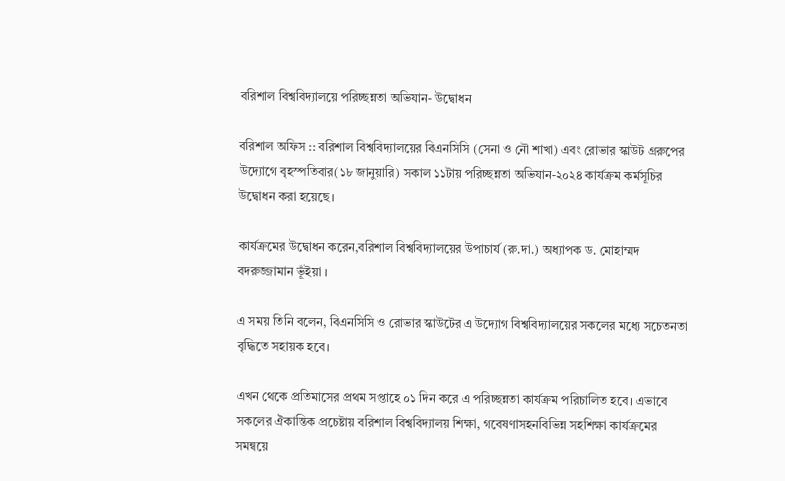বরিশাল বিশ্ববিদ্যালয়ে পরিচ্ছন্নতা অভিযান- উদ্বোধন

বরিশাল অফিস :: বরিশাল বিশ্ববিদ্যালয়ের বিএনসিসি (সেনা ও নৌ শাখা) এবং রোভার স্কাউট গ্ররুপের উদ্যোগে বৃহস্পতিবার(১৮ জানুয়ারি) সকাল ১১টায় পরিচ্ছন্নতা অভিযান-২০২৪ কার্যক্রম কর্মসূচির উদ্বোধন করা হয়েছে।

কার্যক্রমের উদ্বোধন করেন,বরিশাল বিশ্ববিদ্যালয়ের উপাচার্য (রু.দা.) অধ্যাপক ড. মোহাম্মদ বদরুজ্জামান ভূঁইয়া ।

এ সময় তিনি বলেন, বিএনসিসি ও রোভার স্কাউটের এ উদ্যোগ বিশ্ববিদ্যালয়ের সকলের মধ্যে সচেতনতা বৃদ্ধিতে সহায়ক হবে।

এখন থেকে প্রতিমাসের প্রথম সপ্তাহে ০১ দিন করে এ পরিচ্ছন্নতা কার্যক্রম পরিচালিত হবে। এভাবে সকলের ঐকান্তিক প্রচেষ্টায় বরিশাল বিশ্ববিদ্যালয় শিক্ষা, গবেষণাসহনবিভিন্ন সহশিক্ষা কার্যক্রমের সমন্বয়ে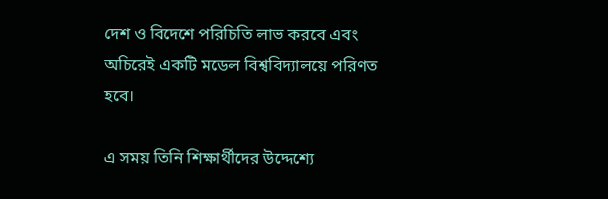দেশ ও বিদেশে পরিচিতি লাভ করবে এবং অচিরেই একটি মডেল বিশ্ববিদ্যালয়ে পরিণত হবে।

এ সময় তিনি শিক্ষার্থীদের উদ্দেশ্যে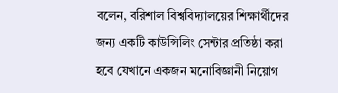বলেন, বরিশাল বিশ্ববিদ্যালয়ের শিক্ষার্থীদের জন্য একটি কাউন্সিলিং সেন্টার প্রতিষ্ঠা করা হবে যেখানে একজন মনোবিজ্ঞানী নিয়োগ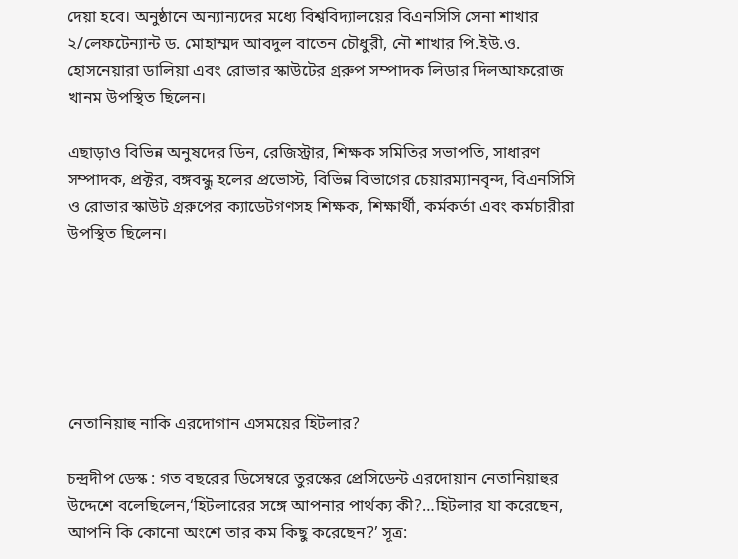দেয়া হবে। অনুষ্ঠানে অন্যান্যদের মধ্যে বিশ্ববিদ্যালয়ের বিএনসিসি সেনা শাখার ২/লেফটেন্যান্ট ড. মোহাম্মদ আবদুল বাতেন চৌধুরী, নৌ শাখার পি.ইউ.ও. হোসনেয়ারা ডালিয়া এবং রোভার স্কাউটের গ্ররুপ সম্পাদক লিডার দিলআফরোজ খানম উপস্থিত ছিলেন।

এছাড়াও বিভিন্ন অনুষদের ডিন, রেজিস্ট্রার, শিক্ষক সমিতির সভাপতি, সাধারণ সম্পাদক, প্রক্টর, বঙ্গবন্ধু হলের প্রভোস্ট, বিভিন্ন বিভাগের চেয়ারম্যানবৃন্দ, বিএনসিসি ও রোভার স্কাউট গ্ররুপের ক্যাডেটগণসহ শিক্ষক, শিক্ষার্থী, কর্মকর্তা এবং কর্মচারীরা উপস্থিত ছিলেন।






নেতানিয়াহু নাকি এরদোগান এসময়ের হিটলার?

চন্দ্রদীপ ডেস্ক : গত বছরের ডিসেম্বরে তুরস্কের প্রেসিডেন্ট এরদোয়ান নেতানিয়াহুর উদ্দেশে বলেছিলেন,‘হিটলারের সঙ্গে আপনার পার্থক্য কী?…হিটলার যা করেছেন, আপনি কি কোনো অংশে তার কম কিছু করেছেন?’ সূত্র: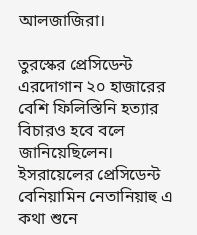আলজাজিরা।

তুরস্কের প্রেসিডেন্ট এরদোগান ২০ হাজারের বেশি ফিলিস্তিনি হত্যার বিচারও হবে বলে জানিয়েছিলেন।  ইসরায়েলের প্রেসিডেন্ট বেনিয়ামিন নেতানিয়াহু এ কথা শুনে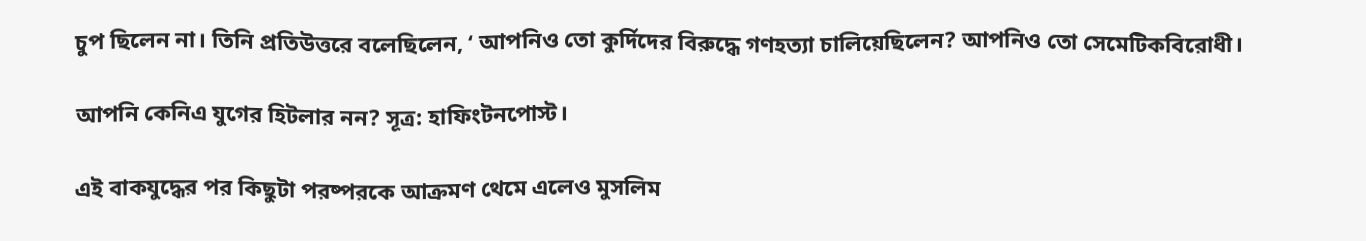চুপ ছিলেন না। তিনি প্রতিউত্তরে বলেছিলেন, ‘ আপনিও তো কুর্দিদের বিরুদ্ধে গণহত্যা চালিয়েছিলেন? আপনিও তো সেমেটিকবিরোধী।

আপনি কেনিএ যুগের হিটলার নন? সূত্র: হাফিংটনপোস্ট।

এই বাকযুদ্ধের পর কিছুটা পরষ্পরকে আক্রমণ থেমে এলেও মুসলিম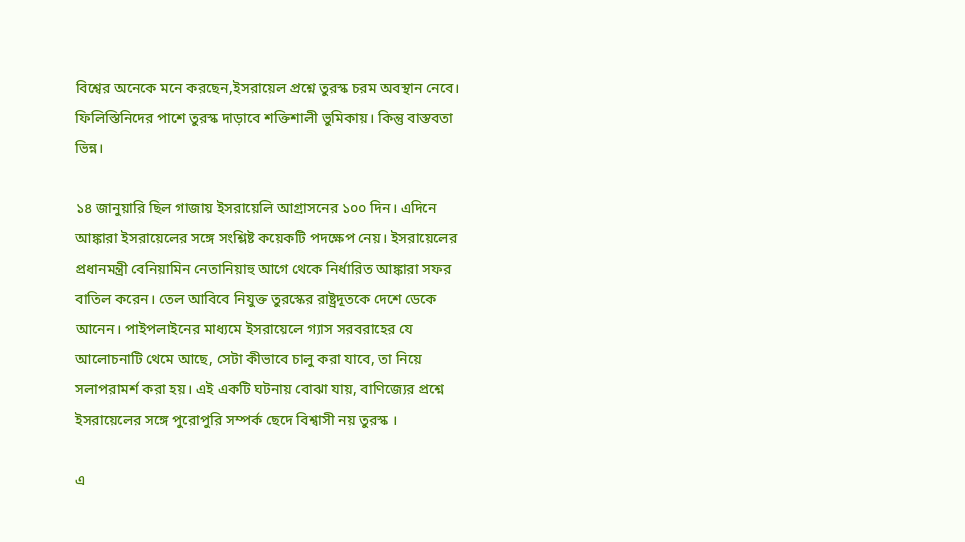বিশ্বের অনেকে মনে করছেন,ইসরায়েল প্রশ্নে তুরস্ক চরম অবস্থান নেবে। ফিলিস্তিনিদের পাশে তুরস্ক দাড়াবে শক্তিশালী ভুমিকায়। কিন্তু বাস্তবতা ভিন্ন।

১৪ জানুয়ারি ছিল গাজায় ইসরায়েলি আগ্রাসনের ১০০ দিন। এদিনে আঙ্কারা ইসরায়েলের সঙ্গে সংশ্লিষ্ট কয়েকটি পদক্ষেপ নেয়। ইসরায়েলের প্রধানমন্ত্রী বেনিয়ামিন নেতানিয়াহু আগে থেকে নির্ধারিত আঙ্কারা সফর বাতিল করেন। তেল আবিবে নিযুক্ত তুরস্কের রাষ্ট্রদূতকে দেশে ডেকে আনেন। পাইপলাইনের মাধ্যমে ইসরায়েলে গ্যাস সরবরাহের যে আলোচনাটি থেমে আছে, সেটা কীভাবে চালু করা যাবে, তা নিয়ে সলাপরামর্শ করা হয়। এই একটি ঘটনায় বোঝা যায়, বাণিজ্যের প্রশ্নে ইসরায়েলের সঙ্গে পুরোপুরি সম্পর্ক ছেদে বিশ্বাসী নয় তুরস্ক ।

এ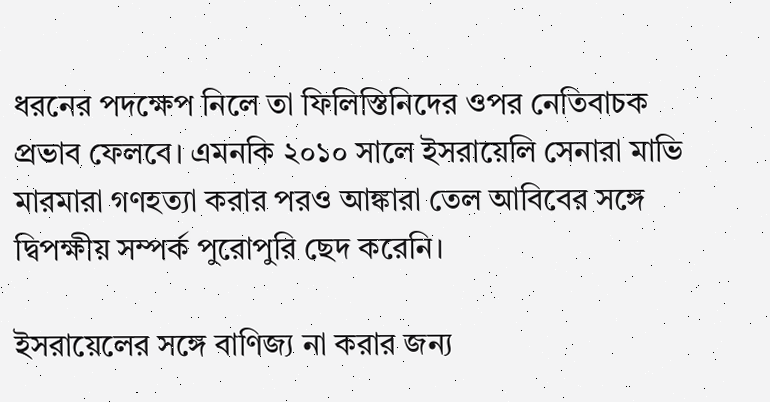ধরনের পদক্ষেপ নিলে তা ফিলিস্তিনিদের ওপর নেতিবাচক প্রভাব ফেলবে। এমনকি ২০১০ সালে ইসরায়েলি সেনারা মাভি মারমারা গণহত্যা করার পরও আঙ্কারা তেল আবিবের সঙ্গে দ্বিপক্ষীয় সম্পর্ক পুরোপুরি ছেদ করেনি।

ইসরায়েলের সঙ্গে বাণিজ্য না করার জন্য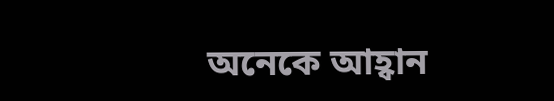অনেকে আহ্বান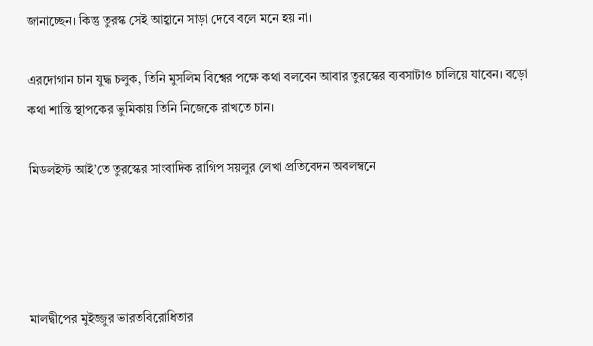জানাচ্ছেন। কিন্তু তুরস্ক সেই আহ্বানে সাড়া দেবে বলে মনে হয় না।

এরদোগান চান যুদ্ধ চলুক, তিনি মুসলিম বিশ্বের পক্ষে কথা বলবেন আবার তুরস্কের ব্যবসাটাও চালিয়ে যাবেন। বড়ো কথা শান্তি স্থাপকের ভুমিকায় তিনি নিজেকে রাখতে চান।

মিডলইস্ট আই’তে তুরস্কের সাংবাদিক রাগিপ সয়লুর লেখা প্রতিবেদন অবলম্বনে




মালদ্বীপের মুইজ্জুর ভারতবিরোধিতার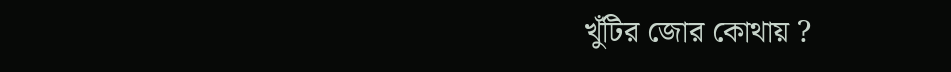খুঁটির জোর কোথায় ?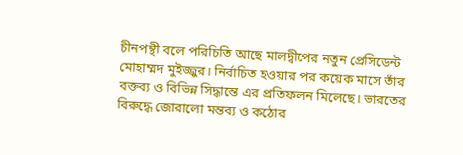চীনপন্থী বলে পরিচিতি আছে মালদ্বীপের নতুন প্রেসিডেন্ট মোহাম্মদ মুইজ্জুর। নির্বাচিত হওয়ার পর কয়েক মাসে তাঁর বক্তব্য ও বিভিন্ন সিদ্ধান্তে এর প্রতিফলন মিলেছে। ভারতের বিরুদ্ধে জোরালো মন্তব্য ও কঠোর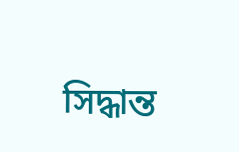সিদ্ধান্ত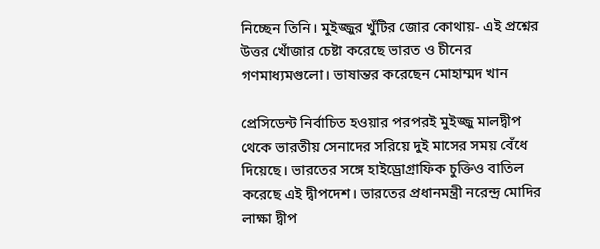নিচ্ছেন তিনি। মুইজ্জুর খুঁটির জোর কোথায়- এই প্রশ্নের উত্তর খোঁজার চেষ্টা করেছে ভারত ও চীনের গণমাধ্যমগুলো। ভাষান্তর করেছেন মোহাম্মদ খান

প্রেসিডেন্ট নির্বাচিত হওয়ার পরপরই মুইজ্জু মালদ্বীপ থেকে ভারতীয় সেনাদের সরিয়ে দুই মাসের সময় বেঁধে দিয়েছে। ভারতের সঙ্গে হাইড্রোগ্রাফিক চুক্তিও বাতিল করেছে এই দ্বীপদেশ। ভারতের প্রধানমন্ত্রী নরেন্দ্র মোদির লাক্ষা দ্বীপ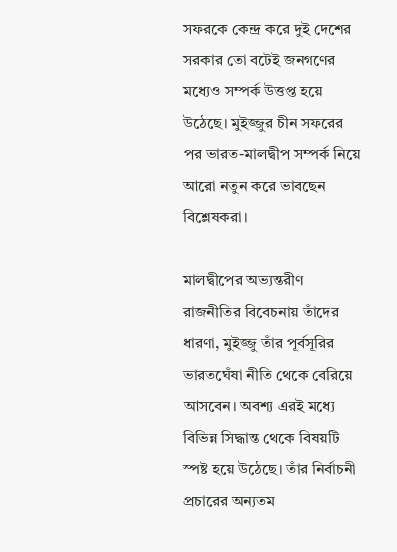সফরকে কেন্দ্র করে দুই দেশের সরকার তো বটেই জনগণের মধ্যেও সম্পর্ক উত্তপ্ত হয়ে উঠেছে। মুইজ্জুর চীন সফরের পর ভারত-মালদ্বীপ সম্পর্ক নিয়ে আরো নতুন করে ভাবছেন বিশ্লেষকরা।

মালদ্বীপের অভ্যন্তরীণ রাজনীতির বিবেচনায় তাঁদের ধারণা, মুইজ্জু তাঁর পূর্বসূরির ভারতঘেঁষা নীতি থেকে বেরিয়ে আসবেন। অবশ্য এরই মধ্যে বিভিন্ন সিদ্ধান্ত থেকে বিষয়টি স্পষ্ট হয়ে উঠেছে। তাঁর নির্বাচনী প্রচারের অন্যতম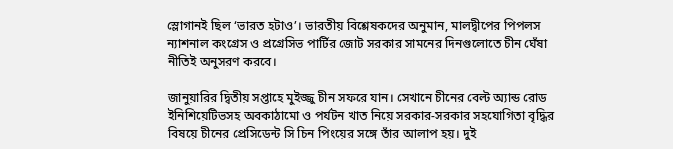স্লোগানই ছিল ‘ভারত হটাও’। ভারতীয় বিশ্লেষকদের অনুমান, মালদ্বীপের পিপলস ন্যাশনাল কংগ্রেস ও প্রগ্রেসিভ পার্টির জোট সরকার সামনের দিনগুলোতে চীন ঘেঁষা নীতিই অনুসরণ করবে।

জানুয়ারির দ্বিতীয় সপ্তাহে মুইজ্জু চীন সফরে যান। সেখানে চীনের বেল্ট অ্যান্ড রোড ইনিশিয়েটিভসহ অবকাঠামো ও পর্যটন খাত নিয়ে সরকার-সরকার সহযোগিতা বৃদ্ধির বিষয়ে চীনের প্রেসিডেন্ট সি চিন পিংয়ের সঙ্গে তাঁর আলাপ হয়। দুই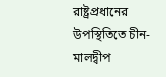রাষ্ট্রপ্রধানের উপস্থিতিতে চীন-মালদ্বীপ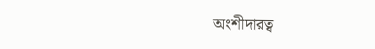অংশীদারত্ব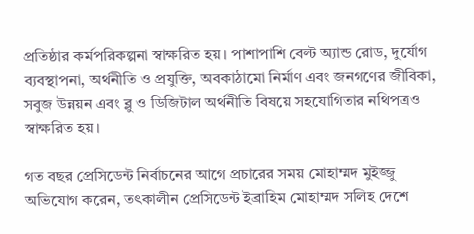প্রতিষ্ঠার কর্মপরিকল্পনা স্বাক্ষরিত হয়। পাশাপাশি বেল্ট অ্যান্ড রোড, দুর্যোগ ব্যবস্থাপনা, অর্থনীতি ও প্রযুক্তি, অবকাঠামো নির্মাণ এবং জনগণের জীবিকা, সবুজ উন্নয়ন এবং ব্লু ও ডিজিটাল অর্থনীতি বিষয়ে সহযোগিতার নথিপত্রও স্বাক্ষরিত হয়।

গত বছর প্রেসিডেন্ট নির্বাচনের আগে প্রচারের সময় মোহাম্মদ মুইজ্জু অভিযোগ করেন, তৎকালীন প্রেসিডেন্ট ইব্রাহিম মোহাম্মদ সলিহ দেশে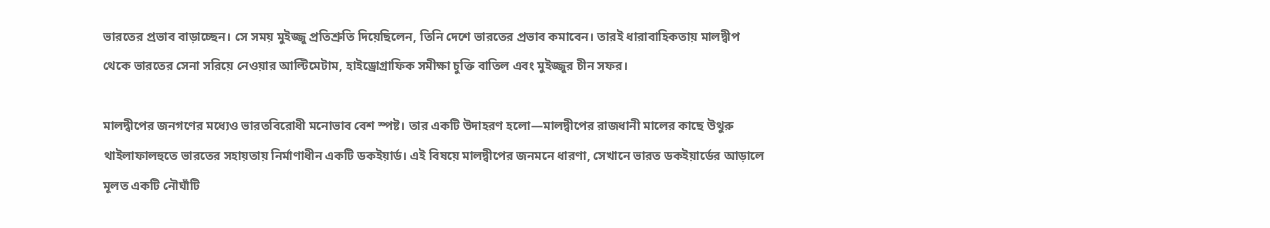ভারতের প্রভাব বাড়াচ্ছেন। সে সময় মুইজ্জু প্রতিশ্রুতি দিয়েছিলেন, তিনি দেশে ভারতের প্রভাব কমাবেন। তারই ধারাবাহিকতায় মালদ্বীপ থেকে ভারতের সেনা সরিয়ে নেওয়ার আল্টিমেটাম, হাইড্রোগ্রাফিক সমীক্ষা চুক্তি বাতিল এবং মুইজ্জুর চীন সফর।

মালদ্বীপের জনগণের মধ্যেও ভারতবিরোধী মনোভাব বেশ স্পষ্ট। তার একটি উদাহরণ হলো—মালদ্বীপের রাজধানী মালের কাছে উথুরু থাইলাফালহুতে ভারতের সহায়তায় নির্মাণাধীন একটি ডকইয়ার্ড। এই বিষয়ে মালদ্বীপের জনমনে ধারণা, সেখানে ভারত ডকইয়ার্ডের আড়ালে মূলত একটি নৌঘাঁটি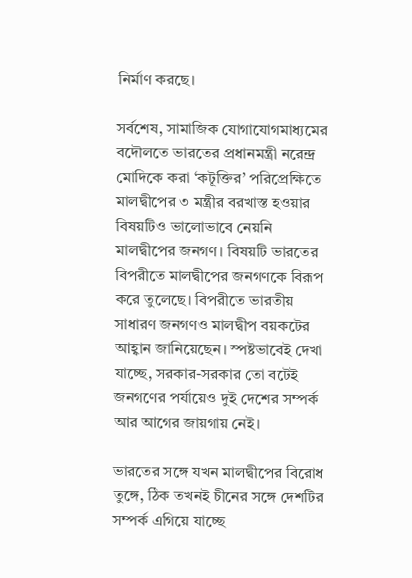নির্মাণ করছে।

সর্বশেষ, সামাজিক যোগাযোগমাধ্যমের বদৌলতে ভারতের প্রধানমন্ত্রী নরেন্দ্র মোদিকে করা ‘কটূক্তির’ পরিপ্রেক্ষিতে মালদ্বীপের ৩ মন্ত্রীর বরখাস্ত হওয়ার বিষয়টিও ভালোভাবে নেয়নি মালদ্বীপের জনগণ। বিষয়টি ভারতের বিপরীতে মালদ্বীপের জনগণকে বিরূপ করে তুলেছে। বিপরীতে ভারতীয় সাধারণ জনগণও মালদ্বীপ বয়কটের আহ্বান জানিয়েছেন। স্পষ্টভাবেই দেখা যাচ্ছে, সরকার-সরকার তো বটেই জনগণের পর্যায়েও দুই দেশের সম্পর্ক আর আগের জায়গায় নেই।

ভারতের সঙ্গে যখন মালদ্বীপের বিরোধ তুঙ্গে, ঠিক তখনই চীনের সঙ্গে দেশটির সম্পর্ক এগিয়ে যাচ্ছে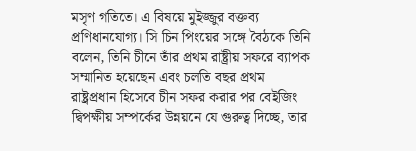মসৃণ গতিতে। এ বিষয়ে মুইজ্জুর বক্তব্য প্রণিধানযোগ্য। সি চিন পিংয়ের সঙ্গে বৈঠকে তিনি বলেন, তিনি চীনে তাঁর প্রথম রাষ্ট্রীয় সফরে ব্যাপক সম্মানিত হয়েছেন এবং চলতি বছর প্রথম রাষ্ট্রপ্রধান হিসেবে চীন সফর করার পর বেইজিং দ্বিপক্ষীয় সম্পর্কের উন্নয়নে যে গুরুত্ব দিচ্ছে, তার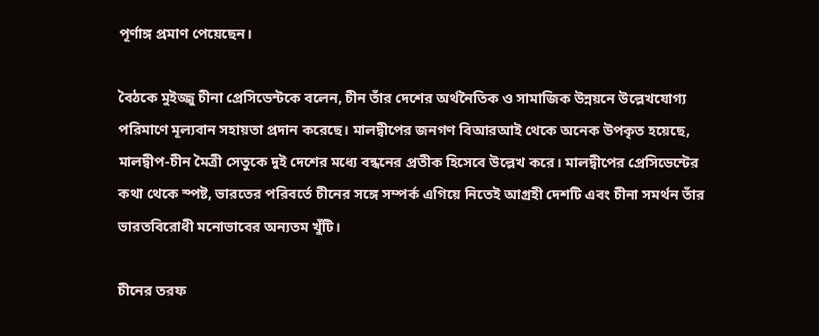পূর্ণাঙ্গ প্রমাণ পেয়েছেন।

বৈঠকে মুইজ্জু চীনা প্রেসিডেন্টকে বলেন, চীন তাঁর দেশের অর্থনৈতিক ও সামাজিক উন্নয়নে উল্লেখযোগ্য পরিমাণে মূল্যবান সহায়তা প্রদান করেছে। মালদ্বীপের জনগণ বিআরআই থেকে অনেক উপকৃত হয়েছে, মালদ্বীপ-চীন মৈত্রী সেতুকে দুই দেশের মধ্যে বন্ধনের প্রতীক হিসেবে উল্লেখ করে। মালদ্বীপের প্রেসিডেন্টের কথা থেকে স্পষ্ট, ভারতের পরিবর্তে চীনের সঙ্গে সম্পর্ক এগিয়ে নিতেই আগ্রহী দেশটি এবং চীনা সমর্থন তাঁর ভারতবিরোধী মনোভাবের অন্যতম খুঁটি।

চীনের তরফ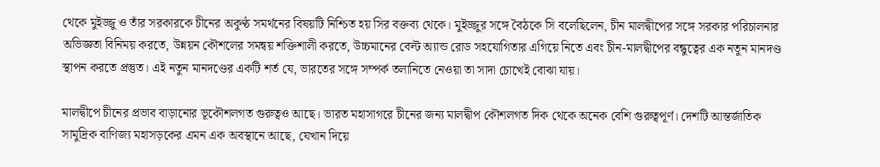থেকে মুইজ্জু ও তাঁর সরকারকে চীনের অকুণ্ঠ সমর্থনের বিষয়টি নিশ্চিত হয় সির বক্তব্য থেকে। মুইজ্জুর সঙ্গে বৈঠকে সি বলেছিলেন, চীন মালদ্বীপের সঙ্গে সরকার পরিচালনার অভিজ্ঞতা বিনিময় করতে, উন্নয়ন কৌশলের সমন্বয় শক্তিশালী করতে, উচ্চমানের বেল্ট অ্যান্ড রোড সহযোগিতার এগিয়ে নিতে এবং চীন-মালদ্বীপের বন্ধুত্বের এক নতুন মানদণ্ড স্থাপন করতে প্রস্তুত। এই নতুন মানদণ্ডের একটি শর্ত যে, ভারতের সঙ্গে সম্পর্ক তলানিতে নেওয়া তা সাদা চোখেই বোঝা যায়।

মালদ্বীপে চীনের প্রভাব বাড়ানোর ভূকৌশলগত গুরুত্বও আছে। ভারত মহাসাগরে চীনের জন্য মালদ্বীপ কৌশলগত দিক থেকে অনেক বেশি গুরুত্বপূর্ণ। দেশটি আন্তর্জাতিক সামুদ্রিক বাণিজ্য মহাসড়কের এমন এক অবস্থানে আছে, যেখান দিয়ে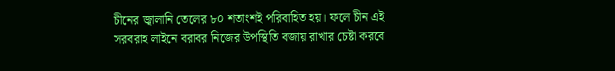চীনের জ্বালানি তেলের ৮০ শতাংশই পরিবাহিত হয়। ফলে চীন এই সরবরাহ লাইনে বরাবর নিজের উপস্থিতি বজায় রাখার চেষ্টা করবে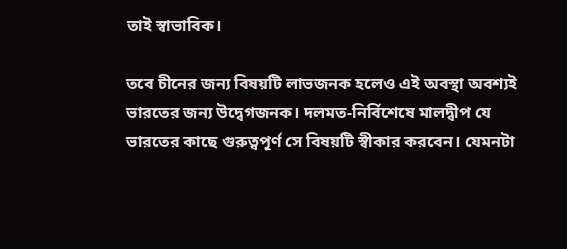তাই স্বাভাবিক।

তবে চীনের জন্য বিষয়টি লাভজনক হলেও এই অবস্থা অবশ্যই ভারতের জন্য উদ্বেগজনক। দলমত-নির্বিশেষে মালদ্বীপ যে ভারতের কাছে গুরুত্বপূর্ণ সে বিষয়টি স্বীকার করবেন। যেমনটা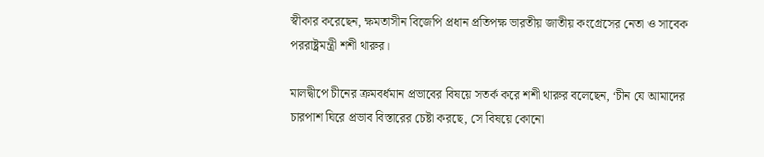স্বীকার করেছেন, ক্ষমতাসীন বিজেপি প্রধান প্রতিপক্ষ ভারতীয় জাতীয় কংগ্রেসের নেতা ও সাবেক পররাষ্ট্রমন্ত্রী শশী থারুর।

মালদ্বীপে চীনের ক্রমবর্ধমান প্রভাবের বিষয়ে সতর্ক করে শশী থারুর বলেছেন, ‘চীন যে আমাদের চারপাশ ঘিরে প্রভাব বিস্তারের চেষ্টা করছে, সে বিষয়ে কোনো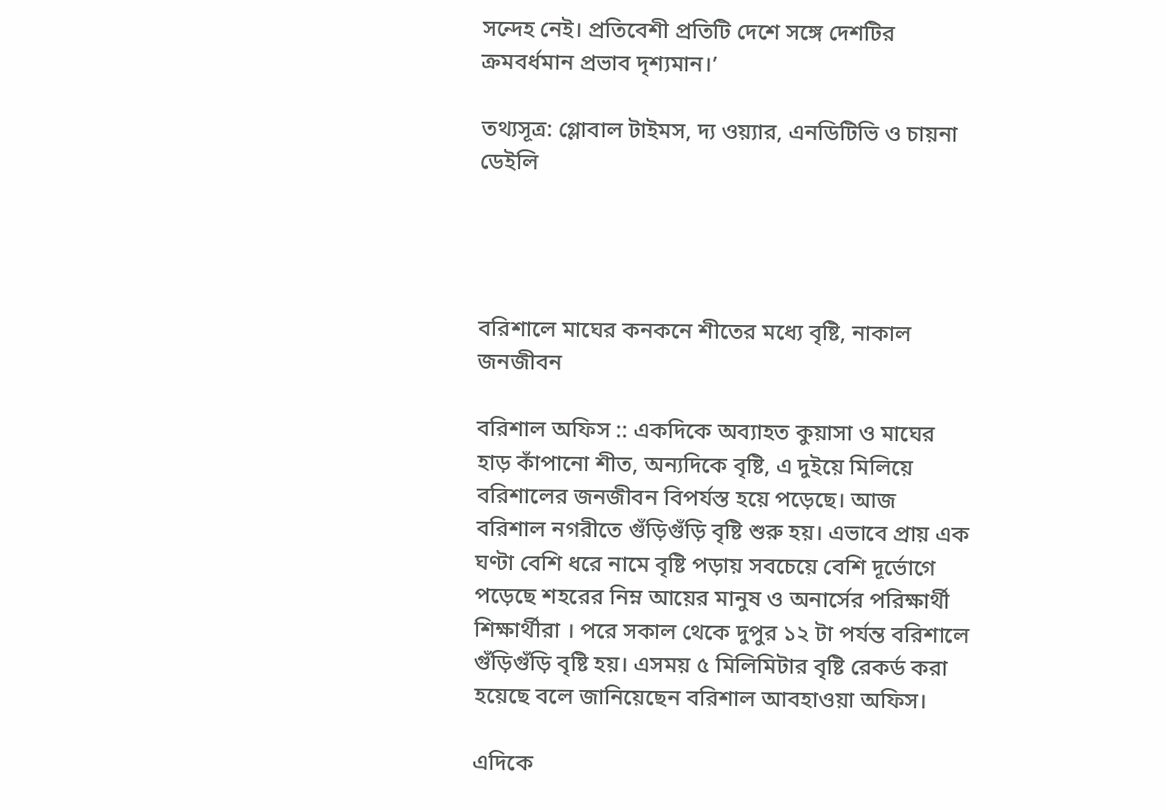সন্দেহ নেই। প্রতিবেশী প্রতিটি দেশে সঙ্গে দেশটির ক্রমবর্ধমান প্রভাব দৃশ্যমান।’

তথ্যসূত্র: গ্লোবাল টাইমস, দ্য ওয়্যার, এনডিটিভি ও চায়না ডেইলি




বরিশালে মাঘের কনকনে শীতের মধ্যে বৃষ্টি, নাকাল জনজীবন

বরিশাল অফিস :: একদিকে অব্যাহত কুয়াসা ও মাঘের হাড় কাঁপানো শীত, অন্যদিকে বৃষ্টি, এ দুইয়ে মিলিয়ে বরিশালের জনজীবন বিপর্যস্ত হয়ে পড়েছে। আজ বরিশাল নগরীতে গুঁড়িগুঁড়ি বৃষ্টি শুরু হয়। এভাবে প্রায় এক ঘণ্টা বেশি ধরে নামে বৃষ্টি পড়ায় সবচেয়ে বেশি দূর্ভোগে পড়েছে শহরের নিম্ন আয়ের মানুষ ও অনার্সের পরিক্ষার্থী শিক্ষার্থীরা । পরে সকাল থেকে দুপুর ১২ টা পর্যন্ত বরিশালে গুঁড়িগুঁড়ি বৃষ্টি হয়। এসময় ৫ মিলিমিটার বৃষ্টি রেকর্ড করা হয়েছে বলে জানিয়েছেন বরিশাল আবহাওয়া অফিস।

এদিকে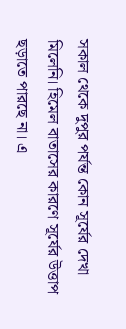সকাল থেকে দুপুর পর্যন্ত কোন সূর্যের দেখা মিলেনি। হিমেল বাতাসের কারণে সূর্যের উত্তাপ ছড়াতে পারছে না। এ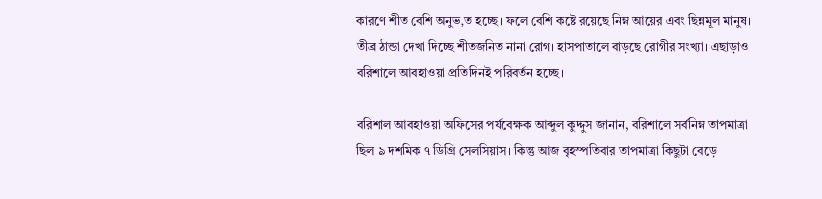কারণে শীত বেশি অনুভ‚ত হচ্ছে। ফলে বেশি কষ্টে রয়েছে নিম্ন আয়ের এবং ছিন্নমূল মানুষ। তীব্র ঠান্ডা দেখা দিচ্ছে শীতজনিত নানা রোগ। হাসপাতালে বাড়ছে রোগীর সংখ্যা। এছাড়াও বরিশালে আবহাওয়া প্রতিদিনই পরিবর্তন হচ্ছে।

বরিশাল আবহাওয়া অফিসের পর্যবেক্ষক আব্দুল কুদ্দুস জানান, বরিশালে সর্বনিম্ন তাপমাত্রা ছিল ৯ দশমিক ৭ ডিগ্রি সেলসিয়াস। কিন্তু আজ বৃহস্পতিবার তাপমাত্রা কিছুটা বেড়ে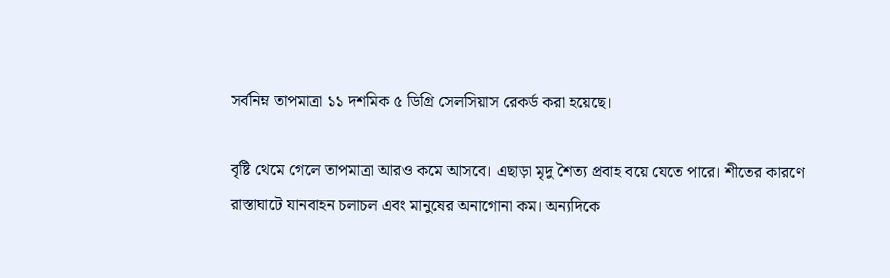সর্বনিম্ন তাপমাত্রা ১১ দশমিক ৫ ডিগ্রি সেলসিয়াস রেকর্ড করা হয়েছে।

বৃষ্টি থেমে গেলে তাপমাত্রা আরও কমে আসবে। এছাড়া মৃদু শৈত্য প্রবাহ বয়ে যেতে পারে। শীতের কারণে রাস্তাঘাটে যানবাহন চলাচল এবং মানুষের অনাগোনা কম। অন্যদিকে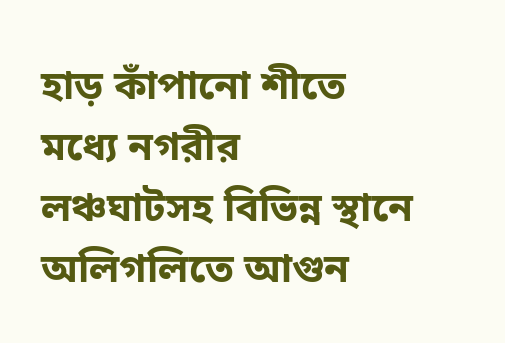হাড় কাঁপানো শীতে মধ্যে নগরীর লঞ্চঘাটসহ বিভিন্ন স্থানে অলিগলিতে আগুন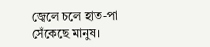জ্বেলে চলে হাত-পা সেঁকেছে মানুষ।